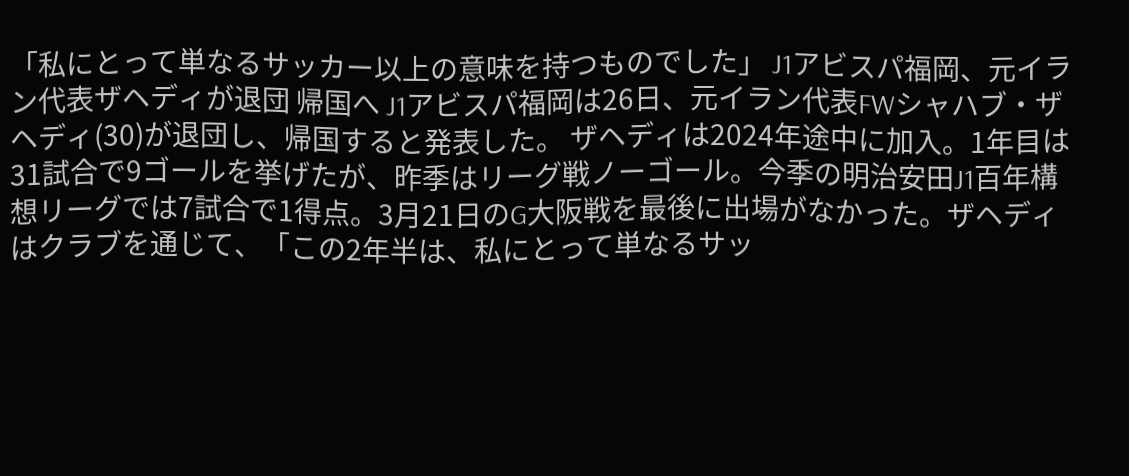「私にとって単なるサッカー以上の意味を持つものでした」 J1アビスパ福岡、元イラン代表ザヘディが退団 帰国へ J1アビスパ福岡は26日、元イラン代表FWシャハブ・ザヘディ(30)が退団し、帰国すると発表した。 ザヘディは2024年途中に加入。1年目は31試合で9ゴールを挙げたが、昨季はリーグ戦ノーゴール。今季の明治安田J1百年構想リーグでは7試合で1得点。3月21日のG大阪戦を最後に出場がなかった。ザヘディはクラブを通じて、「この2年半は、私にとって単なるサッ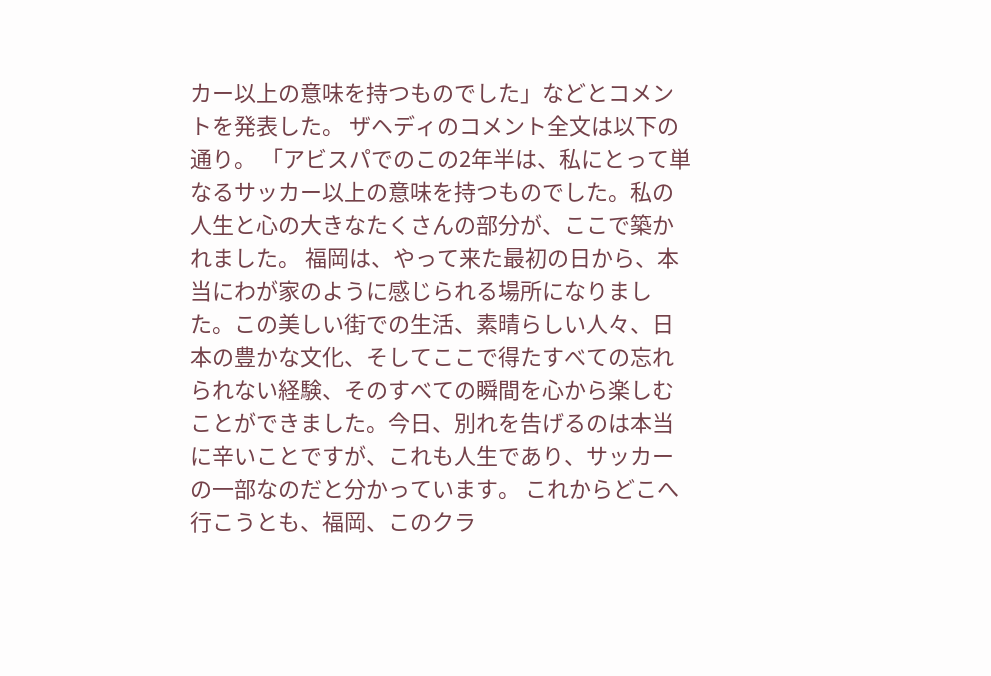カー以上の意味を持つものでした」などとコメントを発表した。 ザヘディのコメント全文は以下の通り。 「アビスパでのこの2年半は、私にとって単なるサッカー以上の意味を持つものでした。私の人生と心の大きなたくさんの部分が、ここで築かれました。 福岡は、やって来た最初の日から、本当にわが家のように感じられる場所になりました。この美しい街での生活、素晴らしい人々、日本の豊かな文化、そしてここで得たすべての忘れられない経験、そのすべての瞬間を心から楽しむことができました。今日、別れを告げるのは本当に辛いことですが、これも人生であり、サッカーの一部なのだと分かっています。 これからどこへ行こうとも、福岡、このクラ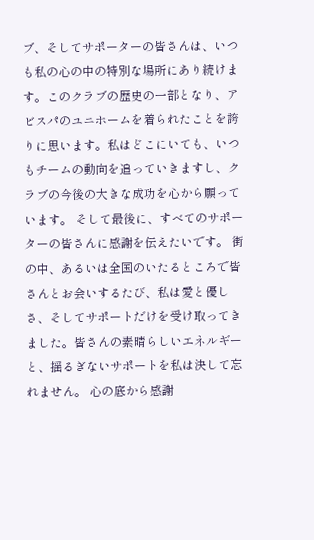ブ、そしてサポーターの皆さんは、いつも私の心の中の特別な場所にあり続けます。このクラブの歴史の一部となり、アビスパのユニホームを着られたことを誇りに思います。私はどこにいても、いつもチームの動向を追っていきますし、クラブの今後の大きな成功を心から願っています。 そして最後に、すべてのサポーターの皆さんに感謝を伝えたいです。 街の中、あるいは全国のいたるところで皆さんとお会いするたび、私は愛と優しさ、そしてサポートだけを受け取ってきました。皆さんの素晴らしいエネルギーと、揺るぎないサポートを私は決して忘れません。 心の底から感謝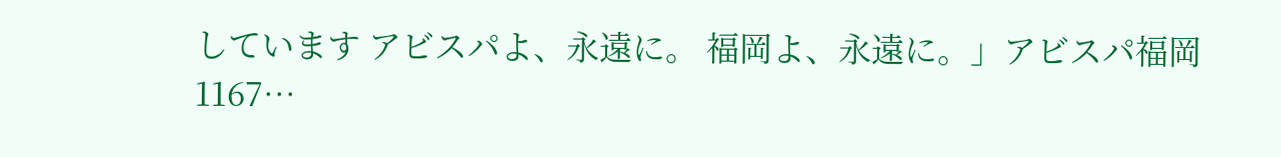しています アビスパよ、永遠に。 福岡よ、永遠に。」アビスパ福岡1167…